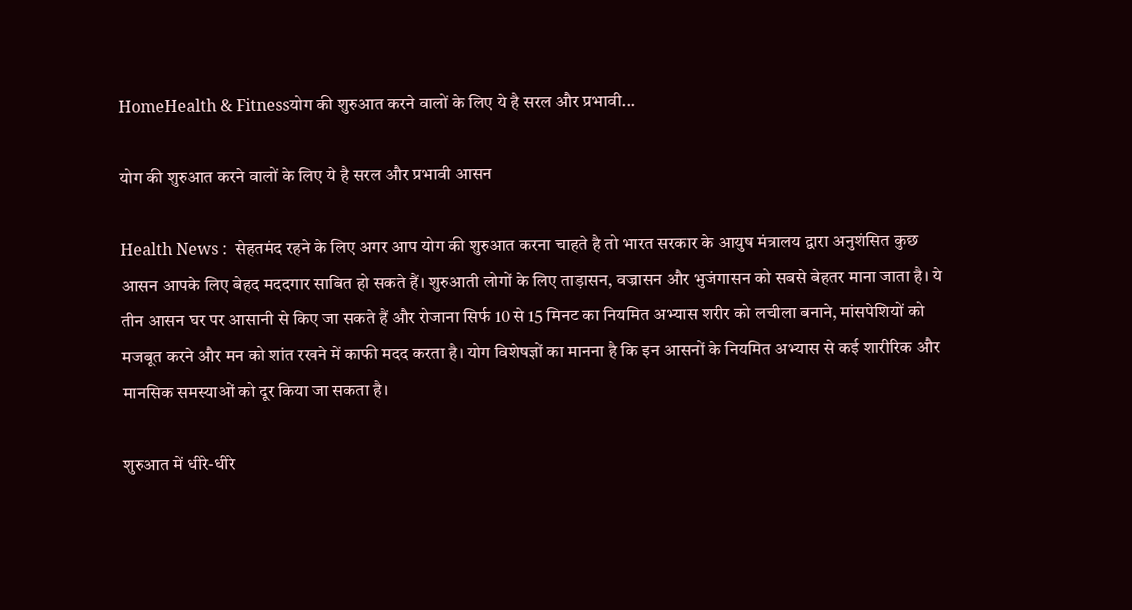HomeHealth & Fitnessयोग की शुरुआत करने वालों के लिए ये है सरल और प्रभावी...

योग की शुरुआत करने वालों के लिए ये है सरल और प्रभावी आसन

Health News :  सेहतमंद रहने के लिए अगर आप योग की शुरुआत करना चाहते है तो भारत सरकार के आयुष मंत्रालय द्वारा अनुशंसित कुछ आसन आपके लिए बेहद मददगार साबित हो सकते हैं। शुरुआती लोगों के लिए ताड़ासन, वज्रासन और भुजंगासन को सबसे बेहतर माना जाता है। ये तीन आसन घर पर आसानी से किए जा सकते हैं और रोजाना सिर्फ 10 से 15 मिनट का नियमित अभ्यास शरीर को लचीला बनाने, मांसपेशियों को मजबूत करने और मन को शांत रखने में काफी मदद करता है। योग विशेषज्ञों का मानना है कि इन आसनों के नियमित अभ्यास से कई शारीरिक और मानसिक समस्याओं को दूर किया जा सकता है।

शुरुआत में धीरे-धीरे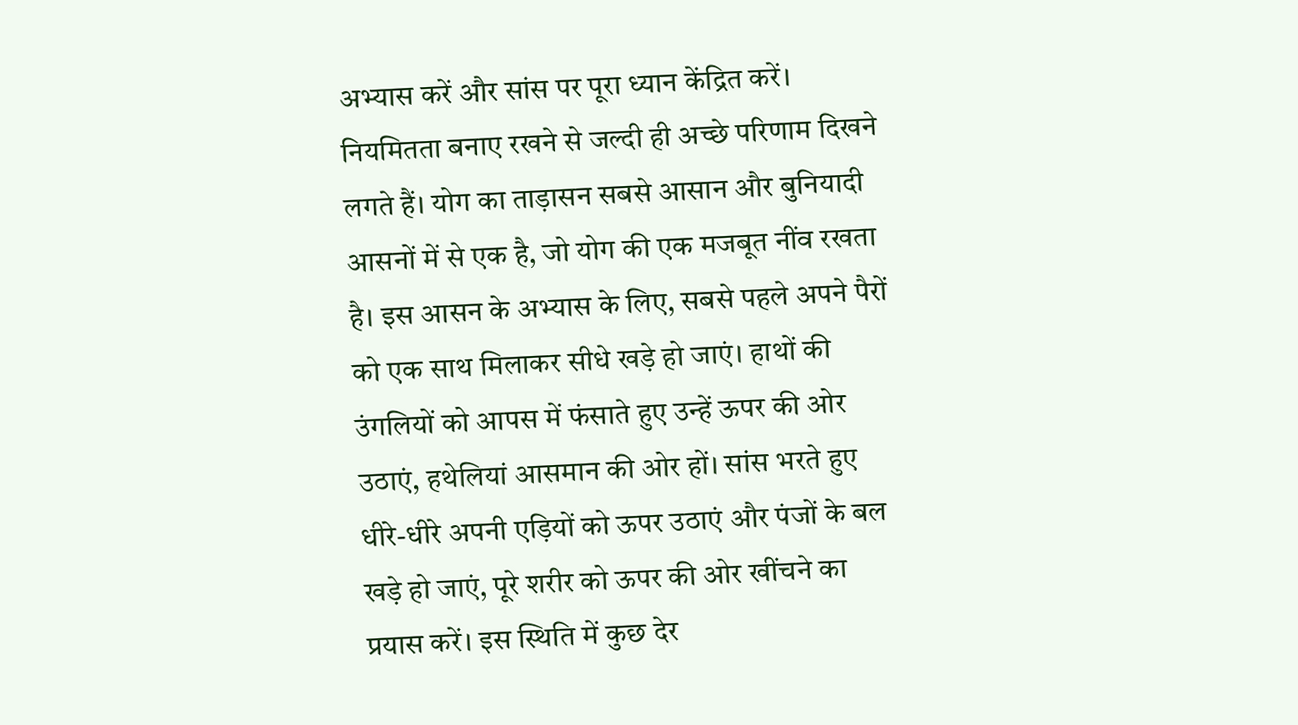अभ्यास करें और सांस पर पूरा ध्यान केंद्रित करें। नियमितता बनाए रखने से जल्दी ही अच्छे परिणाम दिखने लगते हैं। योग का ताड़ासन सबसे आसान और बुनियादी आसनों में से एक है, जो योग की एक मजबूत नींव रखता है। इस आसन के अभ्यास के लिए, सबसे पहले अपने पैरों को एक साथ मिलाकर सीधे खड़े हो जाएं। हाथों की उंगलियों को आपस में फंसाते हुए उन्हें ऊपर की ओर उठाएं, हथेलियां आसमान की ओर हों। सांस भरते हुए धीरे-धीरे अपनी एड़ियों को ऊपर उठाएं और पंजों के बल खड़े हो जाएं, पूरे शरीर को ऊपर की ओर खींचने का प्रयास करें। इस स्थिति में कुछ देर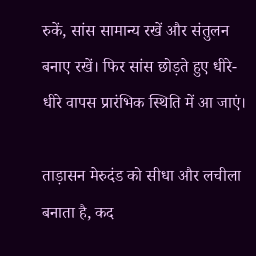रुकें, सांस सामान्य रखें और संतुलन बनाए रखें। फिर सांस छोड़ते हुए धीरे-धीरे वापस प्रारंभिक स्थिति में आ जाएं।

ताड़ासन मेरुदंड को सीधा और लचीला बनाता है, कद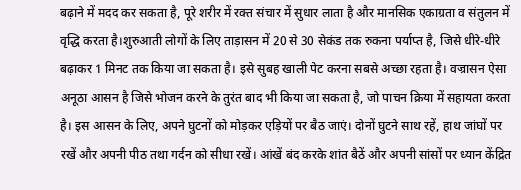बढ़ाने में मदद कर सकता है, पूरे शरीर में रक्त संचार में सुधार लाता है और मानसिक एकाग्रता व संतुलन में वृद्धि करता है।शुरुआती लोगों के लिए ताड़ासन में 20 से 30 सेकंड तक रुकना पर्याप्त है, जिसे धीरे-धीरे बढ़ाकर 1 मिनट तक किया जा सकता है। इसे सुबह खाली पेट करना सबसे अच्छा रहता है। वज्रासन ऐसा अनूठा आसन है जिसे भोजन करने के तुरंत बाद भी किया जा सकता है, जो पाचन क्रिया में सहायता करता है। इस आसन के लिए, अपने घुटनों को मोड़कर एड़ियों पर बैठ जाएं। दोनों घुटने साथ रहें, हाथ जांघों पर रखें और अपनी पीठ तथा गर्दन को सीधा रखें। आंखें बंद करके शांत बैठें और अपनी सांसों पर ध्यान केंद्रित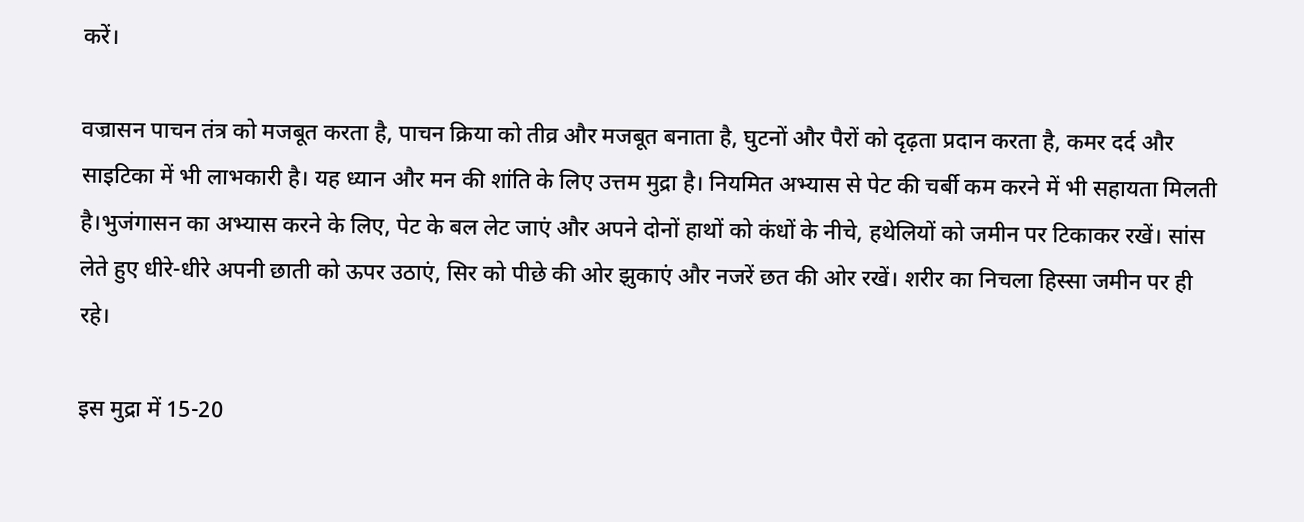करें।

वज्रासन पाचन तंत्र को मजबूत करता है, पाचन क्रिया को तीव्र और मजबूत बनाता है, घुटनों और पैरों को दृढ़ता प्रदान करता है, कमर दर्द और साइटिका में भी लाभकारी है। यह ध्यान और मन की शांति के लिए उत्तम मुद्रा है। नियमित अभ्यास से पेट की चर्बी कम करने में भी सहायता मिलती है।भुजंगासन का अभ्यास करने के लिए, पेट के बल लेट जाएं और अपने दोनों हाथों को कंधों के नीचे, हथेलियों को जमीन पर टिकाकर रखें। सांस लेते हुए धीरे-धीरे अपनी छाती को ऊपर उठाएं, सिर को पीछे की ओर झुकाएं और नजरें छत की ओर रखें। शरीर का निचला हिस्सा जमीन पर ही रहे।

इस मुद्रा में 15-20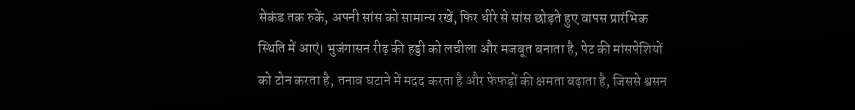सेकंड तक रुकें, अपनी सांस को सामान्य रखें, फिर धीरे से सांस छोड़ते हुए वापस प्रारंभिक स्थिति में आएं। भुजंगासन रीढ़ की हड्डी को लचीला और मजबूत बनाता है, पेट की मांसपेशियों को टोन करता है, तनाव घटाने में मदद करता है और फेफड़ों की क्षमता बढ़ाता है, जिससे श्वसन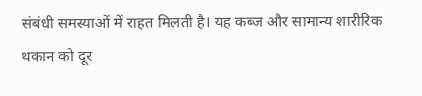संबंधी समस्याओं में राहत मिलती है। यह कब्ज और सामान्य शारीरिक थकान को दूर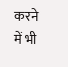करने में भी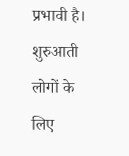प्रभावी है। शुरुआती लोगों के लिए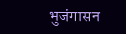भुजंगासन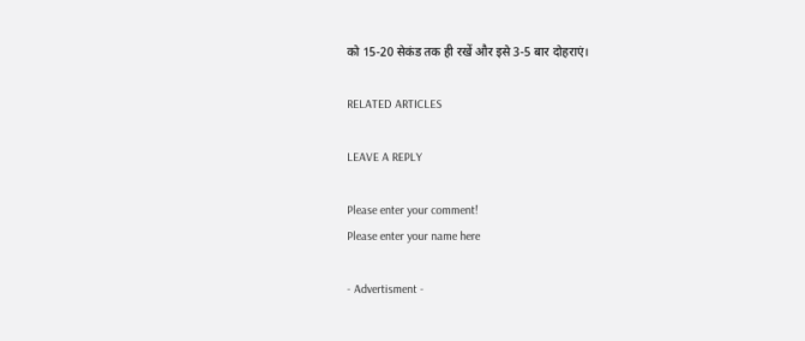को 15-20 सेकंड तक ही रखें और इसे 3-5 बार दोहराएं।

RELATED ARTICLES

LEAVE A REPLY

Please enter your comment!
Please enter your name here

- Advertisment -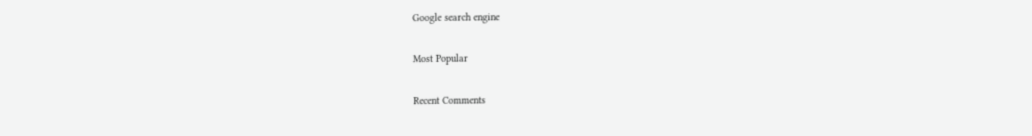Google search engine

Most Popular

Recent Comments